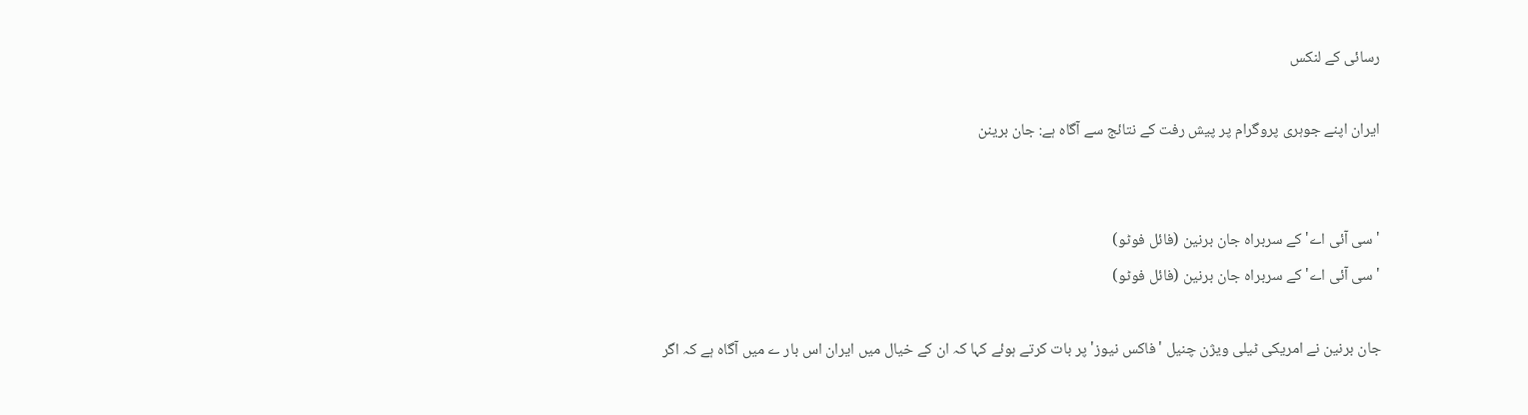رسائی کے لنکس

ایران اپنے جوہری پروگرام پر پیش رفت کے نتائج سے آگاہ ہے: جان برینن


'سی آئی اے' کے سربراہ جان برنین (فائل فوٹو)
'سی آئی اے' کے سربراہ جان برنین (فائل فوٹو)

جان برنین نے امریکی ٹیلی ویژن چنیل 'فاکس نیوز' پر بات کرتے ہوئے کہا کہ ان کے خیال میں ایران اس بار ے میں آگاہ ہے کہ اگر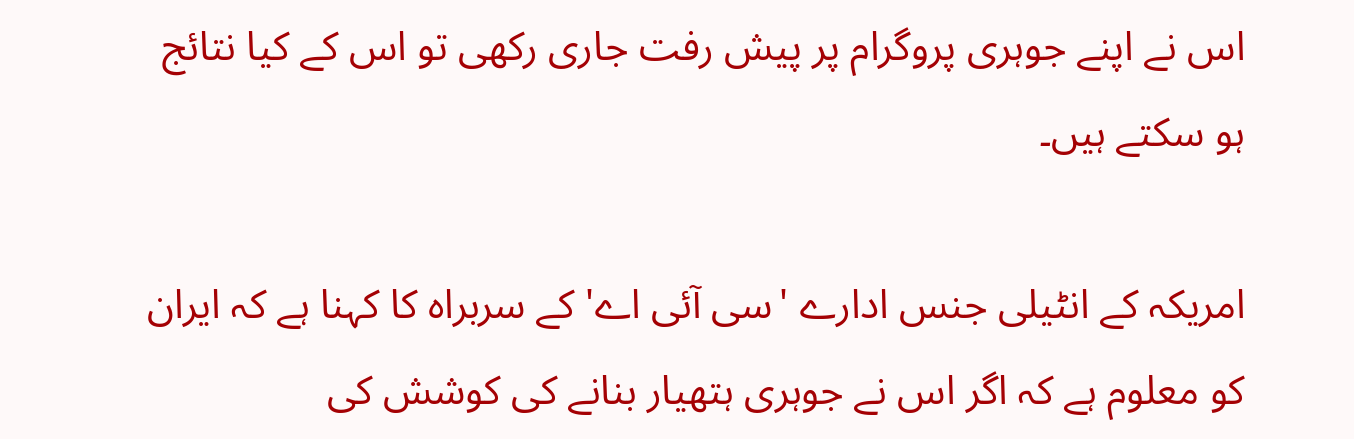اس نے اپنے جوہری پروگرام پر پیش رفت جاری رکھی تو اس کے کیا نتائج ہو سکتے ہیں۔

امریکہ کے انٹیلی جنس ادارے 'سی آئی اے' کے سربراہ کا کہنا ہے کہ ایران کو معلوم ہے کہ اگر اس نے جوہری ہتھیار بنانے کی کوشش کی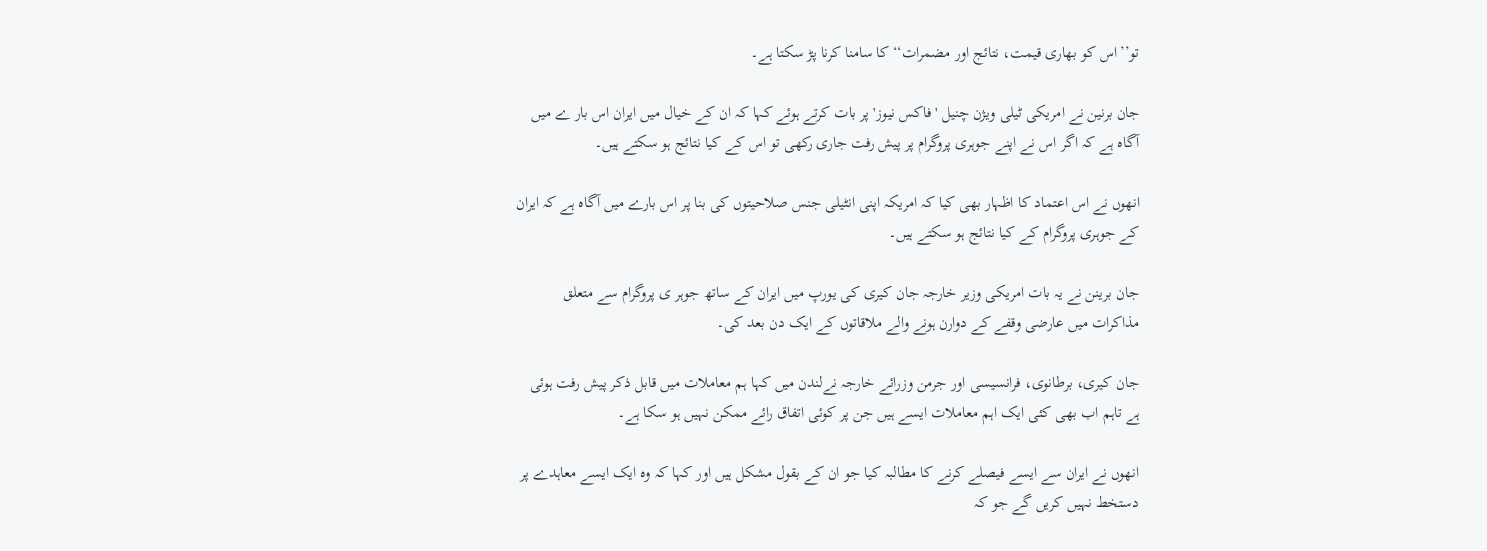تو’’اس کو بھاری قیمت، نتائج اور مضمرات‘‘ کا سامنا کرنا پڑ سکتا ہے۔

جان برنین نے امریکی ٹیلی ویژن چنیل 'فاکس نیوز' پر بات کرتے ہوئے کہا کہ ان کے خیال میں ایران اس بار ے میں آگاہ ہے کہ اگر اس نے اپنے جوہری پروگرام پر پیش رفت جاری رکھی تو اس کے کیا نتائج ہو سکتے ہیں۔

انھوں نے اس اعتماد کا اظہار بھی کیا کہ امریکہ اپنی انٹیلی جنس صلاحیتوں کی بنا پر اس بارے میں آگاہ ہے کہ ایران کے جوہری پروگرام کے کیا نتائج ہو سکتے ہیں۔

جان برینن نے یہ بات امریکی وزیر خارجہ جان کیری کی یورپ میں ایران کے ساتھ جوہر ی پروگرام سے متعلق مذاکرات میں عارضی وقفے کے دوارن ہونے والے ملاقاتوں کے ایک دن بعد کی۔

جان کیری، برطانوی، فرانسیسی اور جرمن وزرائے خارجہ نےلندن میں کہا ہم معاملات میں قابل ذکر پیش رفت ہوئی ہے تاہم اب بھی کئی ایک اہم معاملات ایسے ہیں جن پر کوئی اتفاق رائے ممکن نہیں ہو سکا ہے۔

انھوں نے ایران سے ایسے فیصلے کرنے کا مطالبہ کیا جو ان کے بقول مشکل ہیں اور کہا کہ وہ ایک ایسے معاہدے پر دستخط نہیں کریں گے جو کہ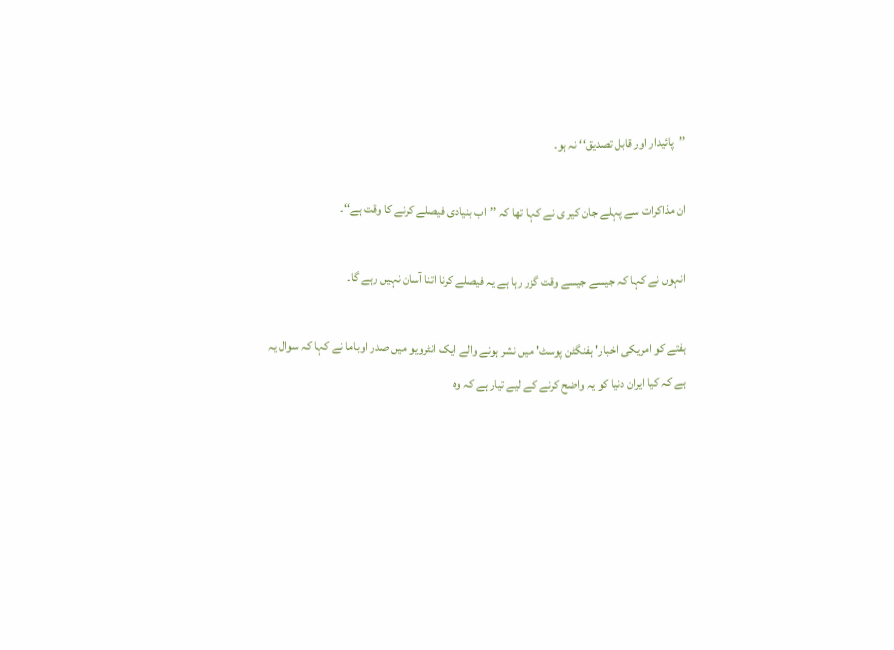’’پائیدار اور قابل تصدیق‘‘ نہ ہو۔

ان مذاکرات سے پہلے جان کیر ی نے کہا تھا کہ ’’اب بنیادی فیصلے کرنے کا وقت ہے‘‘۔

انہوں نے کہا کہ جیسے جیسے وقت گزر رہا ہے یہ فیصلے کرنا اتنا آسان نہیں رہے گا۔

ہفتے کو امریکی اخبار' ہفنگٹن پوسٹ' میں نشر ہونے والے ایک انٹرویو میں صدر اوباما نے کہا کہ سوال یہ ہے کہ کیا ایران دنیا کو یہ واضح کرنے کے لیے تیار ہے کہ وہ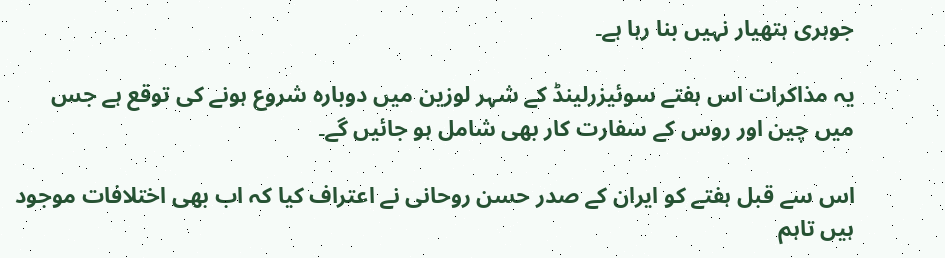جوہری ہتھیار نہیں بنا رہا ہے۔

یہ مذاکرات اس ہفتے سوئیزرلینڈ کے شہر لوزین میں دوبارہ شروع ہونے کی توقع ہے جس میں چین اور روس کے سفارت کار بھی شامل ہو جائیں گے۔

اس سے قبل ہفتے کو ایران کے صدر حسن روحانی نے اعتراف کیا کہ اب بھی اختلافات موجود ہیں تاہم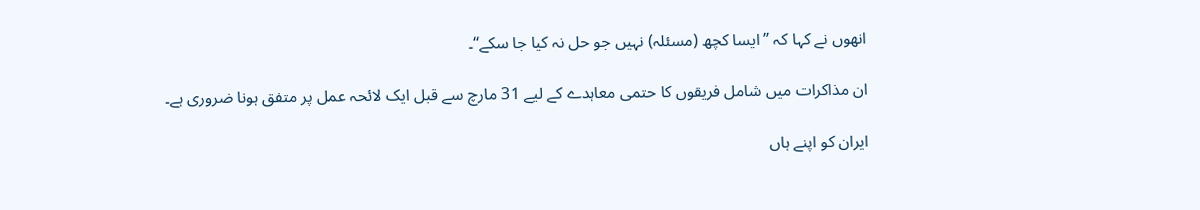انھوں نے کہا کہ ’’ایسا کچھ (مسئلہ) نہیں جو حل نہ کیا جا سکے‘‘۔

ان مذاکرات میں شامل فریقوں کا حتمی معاہدے کے لیے 31 مارچ سے قبل ایک لائحہ عمل پر متفق ہونا ضروری ہے۔

ایران کو اپنے ہاں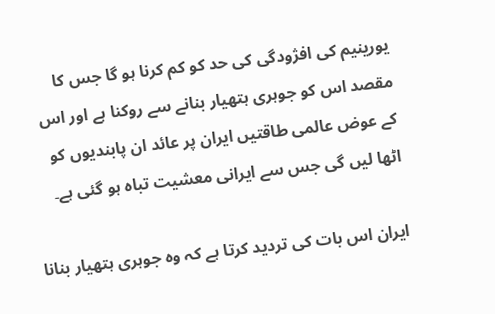یورینیم کی افژودگی کی حد کو کم کرنا ہو گا جس کا مقصد اس کو جوہری ہتھیار بنانے سے روکنا ہے اور اس کے عوض عالمی طاقتیں ایران پر عائد ان پابندیوں کو اٹھا لیں گی جس سے ایرانی معشیت تباہ ہو گئی ہے۔

ایران اس بات کی تردید کرتا ہے کہ وہ جوہری ہتھیار بنانا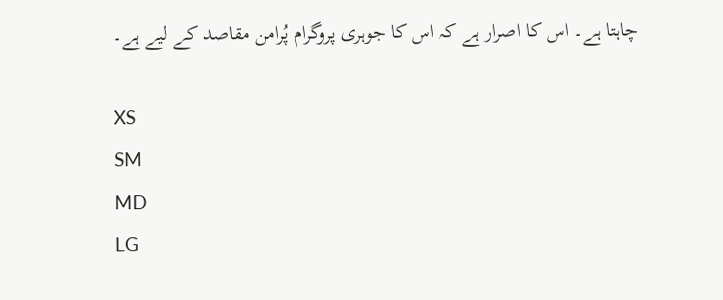چاہتا ہے۔ اس کا اصرار ہے کہ اس کا جوہری پروگرام پُرامن مقاصد کے لیے ہے۔

XS
SM
MD
LG